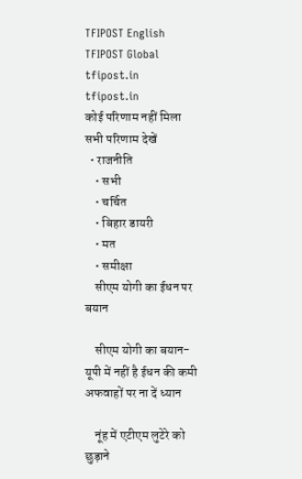TFIPOST English
TFIPOST Global
tfipost.in
tfipost.in
कोई परिणाम नहीं मिला
सभी परिणाम देखें
  • राजनीति
    • सभी
    • चर्चित
    • बिहार डायरी
    • मत
    • समीक्षा
    सीएम योगी का ईधन पर बयान

    सीएम योगी का बयान- यूपी में नहीं है ईधन की कमी अफवाहों पर ना दें ध्यान

    नूंह में एटीएम लुटेरे को छुड़ाने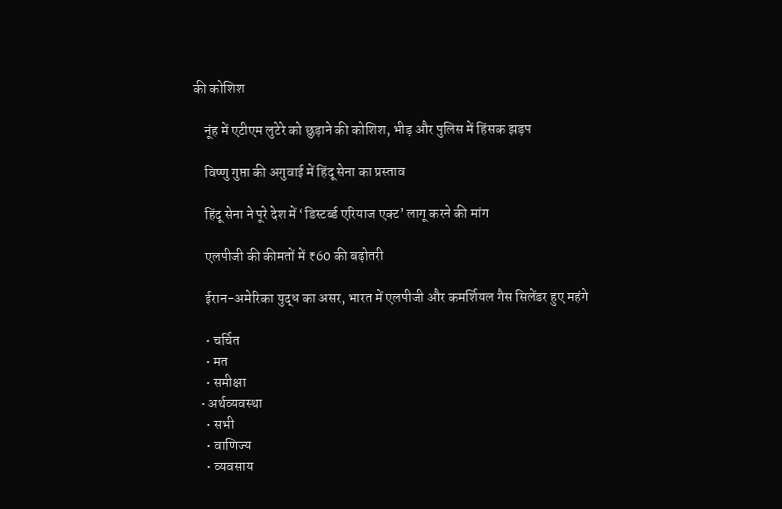की कोशिश

    नूंह में एटीएम लुटेरे को छुड़ाने की कोशिश, भीड़ और पुलिस में हिंसक झड़प

    विष्णु गुप्ता की अगुवाई में हिंदू सेना का प्रस्ताव

    हिंदू सेना ने पूरे देश में ‘डिस्टर्ब्ड एरियाज एक्ट’ लागू करने की मांग

    एलपीजी की कीमतों में ₹60 की बढ़ोतरी

    ईरान-अमेरिका युद्ध का असर, भारत में एलपीजी और कमर्शियल गैस सिलेंडर हुए महंगे

    • चर्चित
    • मत
    • समीक्षा
  • अर्थव्यवस्था
    • सभी
    • वाणिज्य
    • व्यवसाय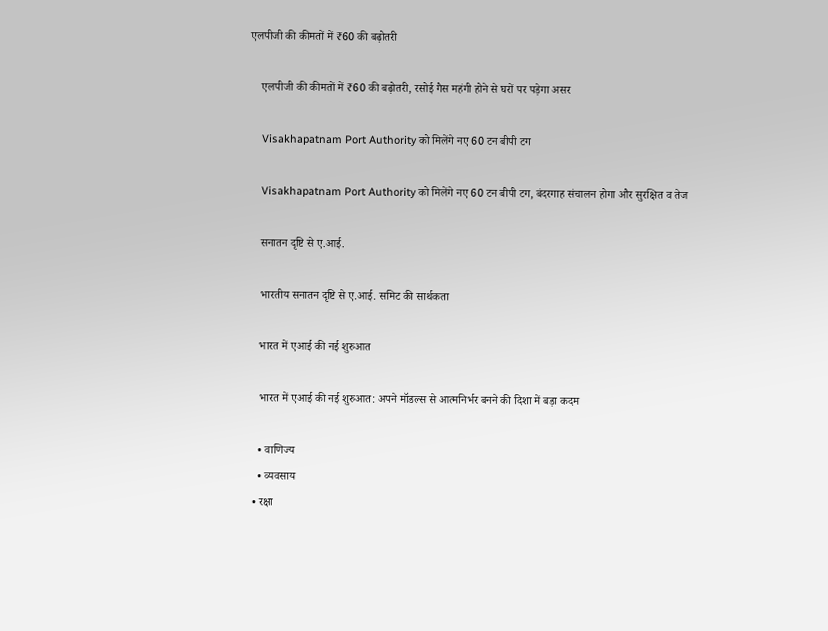एलपीजी की कीमतों में ₹60 की बढ़ोतरी

    एलपीजी की कीमतों में ₹60 की बढ़ोतरी, रसोई गैस महंगी होने से घरों पर पड़ेगा असर

    Visakhapatnam Port Authority को मिलेंगे नए 60 टन बीपी टग

    Visakhapatnam Port Authority को मिलेंगे नए 60 टन बीपी टग, बंदरगाह संचालन होगा और सुरक्षित व तेज

    सनातन दृष्टि से ए.आई.

    भारतीय सनातन दृष्टि से ए.आई. समिट की सार्थकता

    भारत में एआई की नई शुरुआत

    भारत में एआई की नई शुरुआत: अपने मॉडल्स से आत्मनिर्भर बनने की दिशा में बड़ा कदम

    • वाणिज्य
    • व्यवसाय
  • रक्षा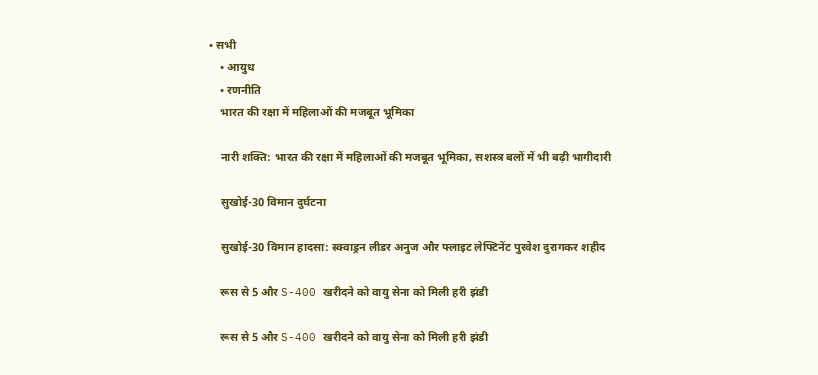• सभी
    • आयुध
    • रणनीति
    भारत की रक्षा में महिलाओं की मजबूत भूमिका

    नारी शक्ति: भारत की रक्षा में महिलाओं की मजबूत भूमिका, सशस्त्र बलों में भी बढ़ी भागीदारी

    सुखोई-30 विमान दुर्घटना

    सुखोई-30 विमान हादसा: स्क्वाड्रन लीडर अनुज और फ्लाइट लेफ्टिनेंट पुरवेश दुरागकर शहीद

    रूस से 5 और S-400 खरीदने को वायु सेना को मिली हरी झंडी

    रूस से 5 और S-400 खरीदने को वायु सेना को मिली हरी झंडी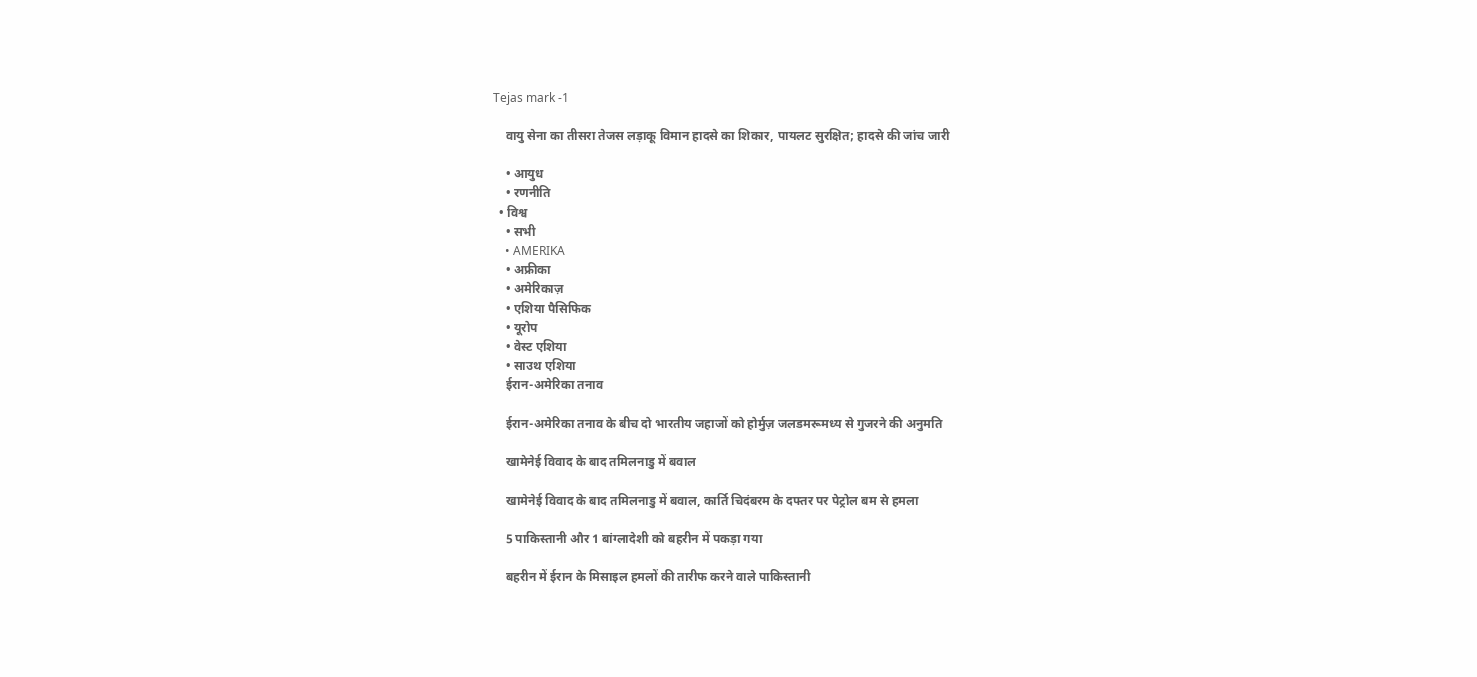Tejas mark -1

    वायु सेना का तीसरा तेजस लड़ाकू विमान हादसे का शिकार, पायलट सुरक्षित; हादसे की जांच जारी

    • आयुध
    • रणनीति
  • विश्व
    • सभी
    • AMERIKA
    • अफ्रीका
    • अमेरिकाज़
    • एशिया पैसिफिक
    • यूरोप
    • वेस्ट एशिया
    • साउथ एशिया
    ईरान-अमेरिका तनाव

    ईरान-अमेरिका तनाव के बीच दो भारतीय जहाजों को होर्मुज़ जलडमरूमध्य से गुजरने की अनुमति

    खामेनेई विवाद के बाद तमिलनाडु में बवाल

    खामेनेई विवाद के बाद तमिलनाडु में बवाल, कार्ति चिदंबरम के दफ्तर पर पेट्रोल बम से हमला

    5 पाकिस्तानी और 1 बांग्लादेशी को बहरीन में पकड़ा गया

    बहरीन में ईरान के मिसाइल हमलों की तारीफ करने वाले पाकिस्तानी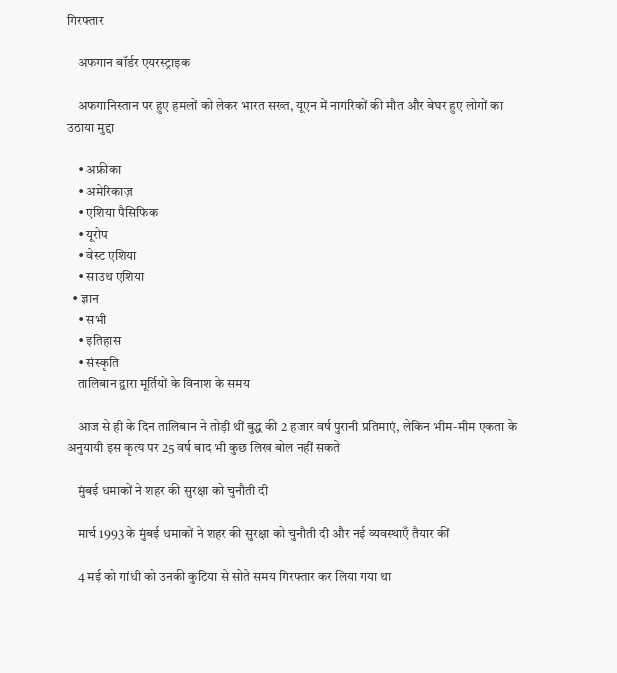गिरफ्तार

    अफगान बॉर्डर एयरस्ट्राइक

    अफगानिस्तान पर हुए हमलों को लेकर भारत सख्त, यूएन में नागरिकों की मौत और बेघर हुए लोगों का उठाया मुद्दा

    • अफ्रीका
    • अमेरिकाज़
    • एशिया पैसिफिक
    • यूरोप
    • वेस्ट एशिया
    • साउथ एशिया
  • ज्ञान
    • सभी
    • इतिहास
    • संस्कृति
    तालिबान द्वारा मूर्तियों के विनाश के समय

    आज से ही के दिन तालिबान ने तोड़ी थीं बुद्ध की 2 हजार वर्ष पुरानी प्रतिमाएं, लेकिन भीम-मीम एकता के अनुयायी इस कृत्य पर 25 वर्ष बाद भी कुछ लिख बोल नहीं सकते

    मुंबई धमाकों ने शहर की सुरक्षा को चुनौती दी

    मार्च 1993 के मुंबई धमाकों ने शहर की सुरक्षा को चुनौती दी और नई व्यवस्थाएँ तैयार कीं

    4 मई को गांधी को उनकी कुटिया से सोते समय गिरफ्तार कर लिया गया था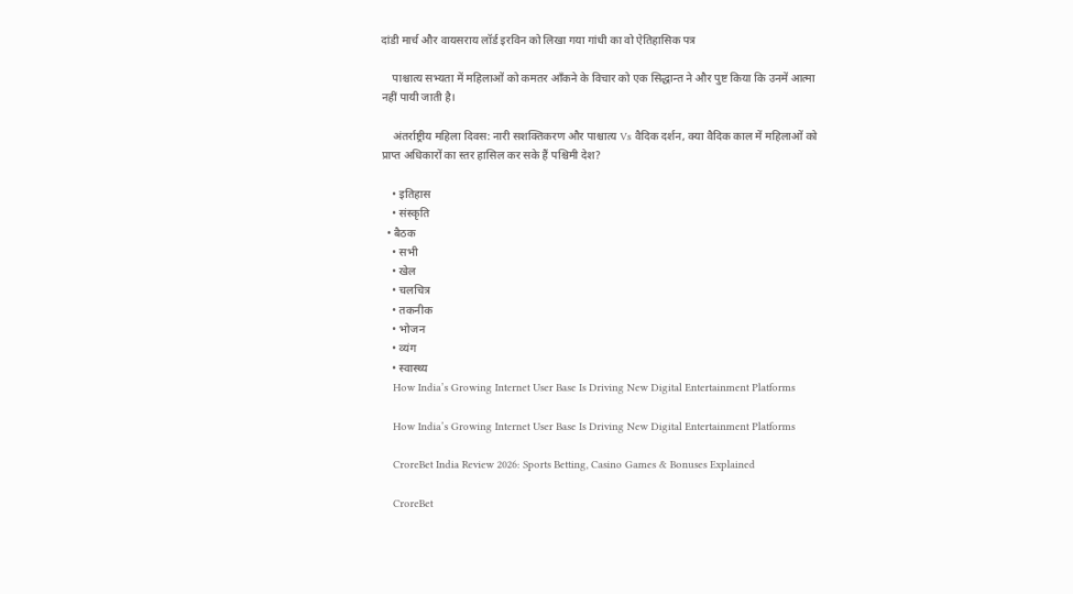दांडी मार्च और वायसराय लॉर्ड इरविन को लिखा गया गांधी का वो ऐतिहासिक पत्र

    पाश्चात्य सभ्यता में महिलाओं को कमतर आँकने के विचार को एक सिद्धान्त ने और पुष्ट किया कि उनमें आत्मा नहीं पायी जाती है।

    अंतर्राष्ट्रीय महिला दिवस: नारी सशक्तिकरण और पाश्चात्य Vs वैदिक दर्शन, क्या वैदिक काल में महिलाओं को प्राप्त अधिकारों का स्तर हासिल कर सके हैं पश्चिमी देश?

    • इतिहास
    • संस्कृति
  • बैठक
    • सभी
    • खेल
    • चलचित्र
    • तकनीक
    • भोजन
    • व्यंग
    • स्वास्थ्य
    How India’s Growing Internet User Base Is Driving New Digital Entertainment Platforms

    How India’s Growing Internet User Base Is Driving New Digital Entertainment Platforms

    CroreBet India Review 2026: Sports Betting, Casino Games & Bonuses Explained

    CroreBet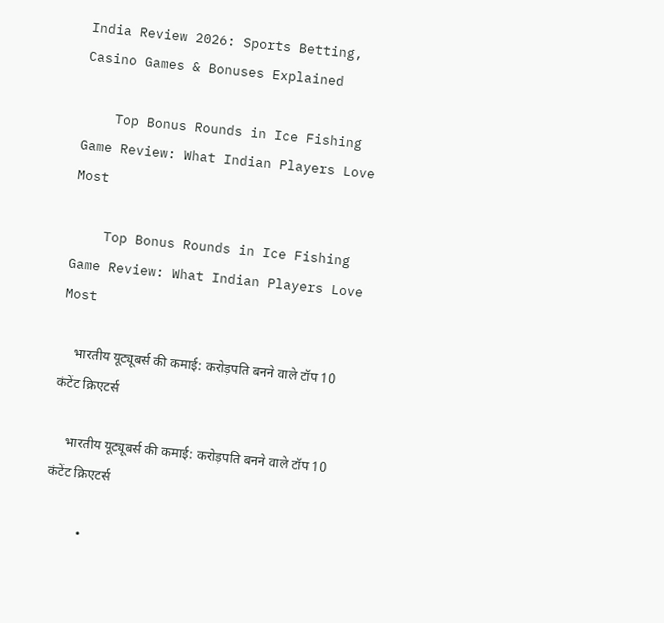India Review 2026: Sports Betting, Casino Games & Bonuses Explained

    Top Bonus Rounds in Ice Fishing Game Review: What Indian Players Love Most

    Top Bonus Rounds in Ice Fishing Game Review: What Indian Players Love Most

    भारतीय यूट्यूबर्स की कमाई: करोड़पति बनने वाले टॉप 10 कंटेंट क्रिएटर्स

    भारतीय यूट्यूबर्स की कमाई: करोड़पति बनने वाले टॉप 10 कंटेंट क्रिएटर्स

    •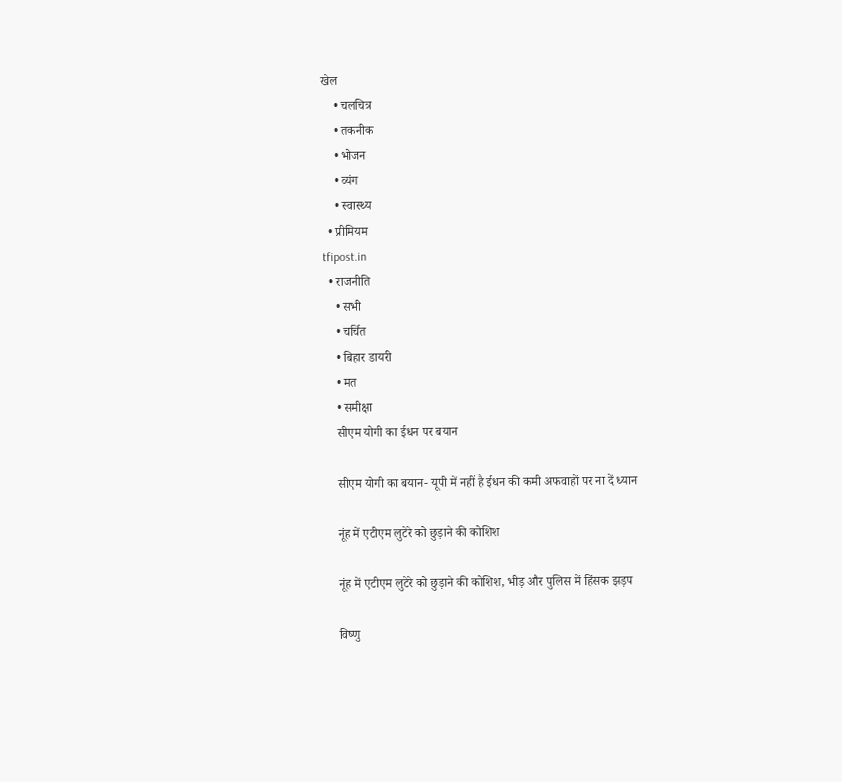खेल
    • चलचित्र
    • तकनीक
    • भोजन
    • व्यंग
    • स्वास्थ्य
  • प्रीमियम
tfipost.in
  • राजनीति
    • सभी
    • चर्चित
    • बिहार डायरी
    • मत
    • समीक्षा
    सीएम योगी का ईधन पर बयान

    सीएम योगी का बयान- यूपी में नहीं है ईधन की कमी अफवाहों पर ना दें ध्यान

    नूंह में एटीएम लुटेरे को छुड़ाने की कोशिश

    नूंह में एटीएम लुटेरे को छुड़ाने की कोशिश, भीड़ और पुलिस में हिंसक झड़प

    विष्णु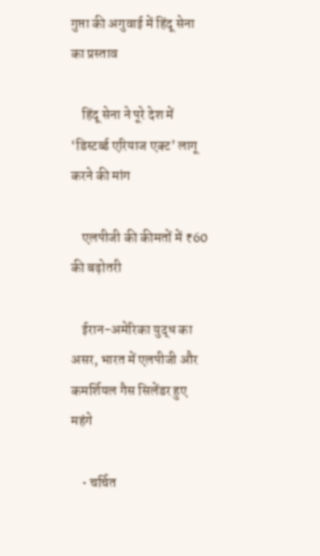गुप्ता की अगुवाई में हिंदू सेना का प्रस्ताव

    हिंदू सेना ने पूरे देश में ‘डिस्टर्ब्ड एरियाज एक्ट’ लागू करने की मांग

    एलपीजी की कीमतों में ₹60 की बढ़ोतरी

    ईरान-अमेरिका युद्ध का असर, भारत में एलपीजी और कमर्शियल गैस सिलेंडर हुए महंगे

    • चर्चित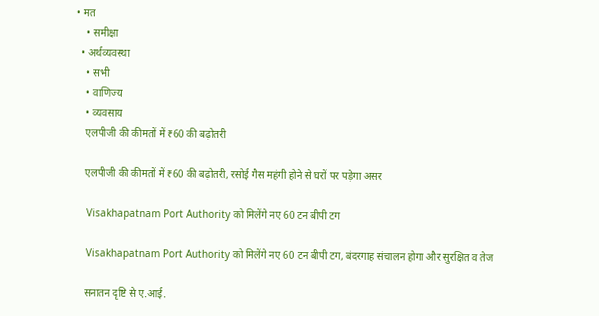• मत
    • समीक्षा
  • अर्थव्यवस्था
    • सभी
    • वाणिज्य
    • व्यवसाय
    एलपीजी की कीमतों में ₹60 की बढ़ोतरी

    एलपीजी की कीमतों में ₹60 की बढ़ोतरी, रसोई गैस महंगी होने से घरों पर पड़ेगा असर

    Visakhapatnam Port Authority को मिलेंगे नए 60 टन बीपी टग

    Visakhapatnam Port Authority को मिलेंगे नए 60 टन बीपी टग, बंदरगाह संचालन होगा और सुरक्षित व तेज

    सनातन दृष्टि से ए.आई.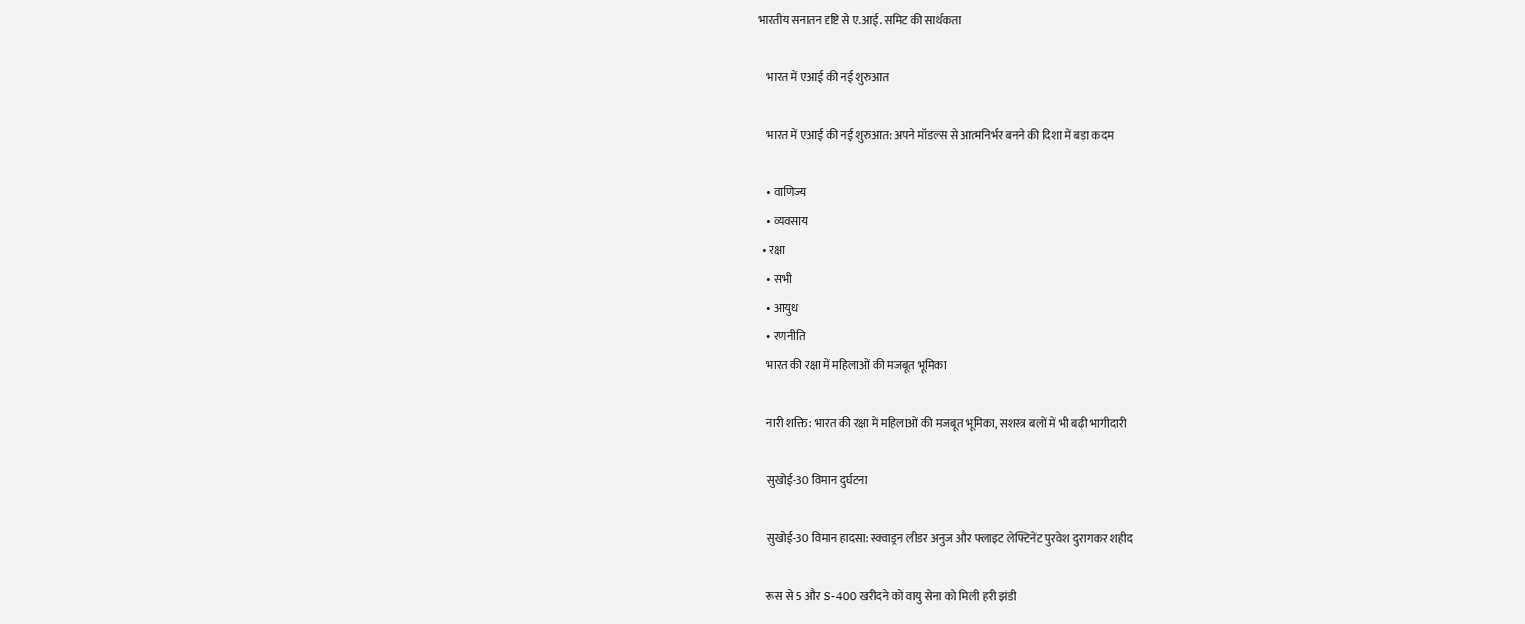भारतीय सनातन दृष्टि से ए.आई. समिट की सार्थकता

    भारत में एआई की नई शुरुआत

    भारत में एआई की नई शुरुआत: अपने मॉडल्स से आत्मनिर्भर बनने की दिशा में बड़ा कदम

    • वाणिज्य
    • व्यवसाय
  • रक्षा
    • सभी
    • आयुध
    • रणनीति
    भारत की रक्षा में महिलाओं की मजबूत भूमिका

    नारी शक्ति: भारत की रक्षा में महिलाओं की मजबूत भूमिका, सशस्त्र बलों में भी बढ़ी भागीदारी

    सुखोई-30 विमान दुर्घटना

    सुखोई-30 विमान हादसा: स्क्वाड्रन लीडर अनुज और फ्लाइट लेफ्टिनेंट पुरवेश दुरागकर शहीद

    रूस से 5 और S-400 खरीदने को वायु सेना को मिली हरी झंडी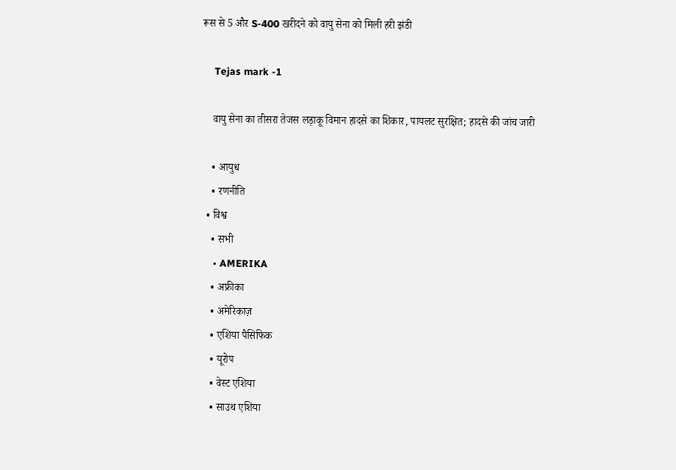रूस से 5 और S-400 खरीदने को वायु सेना को मिली हरी झंडी

    Tejas mark -1

    वायु सेना का तीसरा तेजस लड़ाकू विमान हादसे का शिकार, पायलट सुरक्षित; हादसे की जांच जारी

    • आयुध
    • रणनीति
  • विश्व
    • सभी
    • AMERIKA
    • अफ्रीका
    • अमेरिकाज़
    • एशिया पैसिफिक
    • यूरोप
    • वेस्ट एशिया
    • साउथ एशिया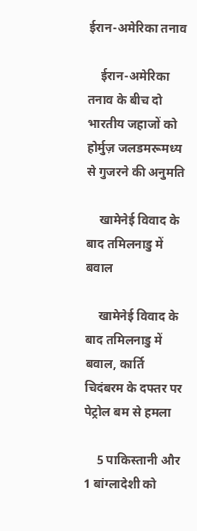ईरान-अमेरिका तनाव

    ईरान-अमेरिका तनाव के बीच दो भारतीय जहाजों को होर्मुज़ जलडमरूमध्य से गुजरने की अनुमति

    खामेनेई विवाद के बाद तमिलनाडु में बवाल

    खामेनेई विवाद के बाद तमिलनाडु में बवाल, कार्ति चिदंबरम के दफ्तर पर पेट्रोल बम से हमला

    5 पाकिस्तानी और 1 बांग्लादेशी को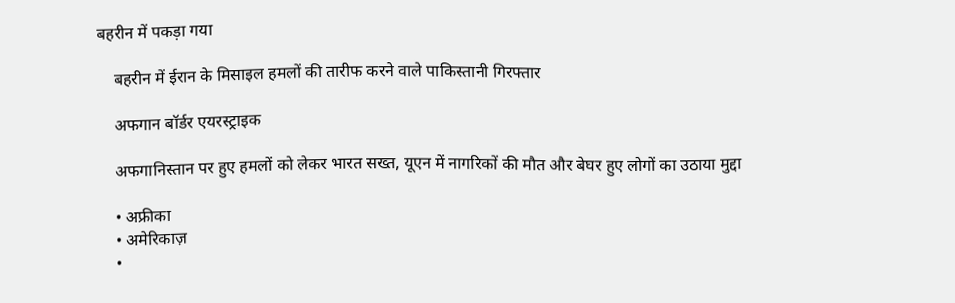बहरीन में पकड़ा गया

    बहरीन में ईरान के मिसाइल हमलों की तारीफ करने वाले पाकिस्तानी गिरफ्तार

    अफगान बॉर्डर एयरस्ट्राइक

    अफगानिस्तान पर हुए हमलों को लेकर भारत सख्त, यूएन में नागरिकों की मौत और बेघर हुए लोगों का उठाया मुद्दा

    • अफ्रीका
    • अमेरिकाज़
    •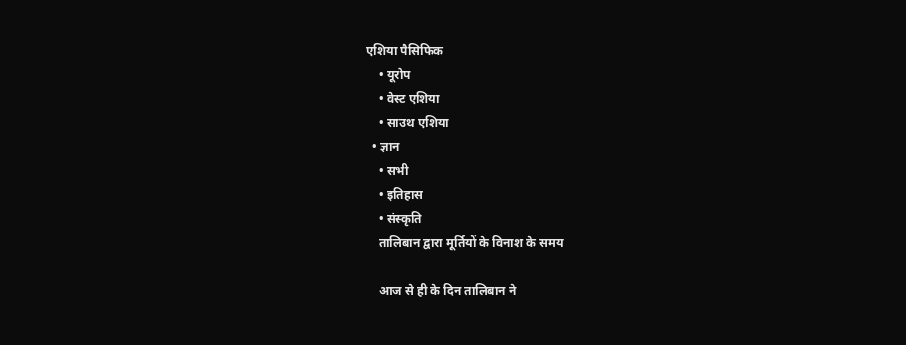एशिया पैसिफिक
    • यूरोप
    • वेस्ट एशिया
    • साउथ एशिया
  • ज्ञान
    • सभी
    • इतिहास
    • संस्कृति
    तालिबान द्वारा मूर्तियों के विनाश के समय

    आज से ही के दिन तालिबान ने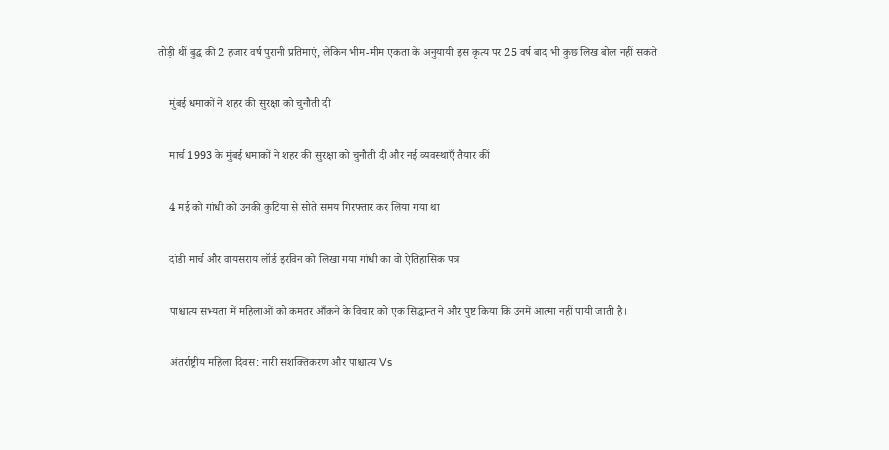तोड़ी थीं बुद्ध की 2 हजार वर्ष पुरानी प्रतिमाएं, लेकिन भीम-मीम एकता के अनुयायी इस कृत्य पर 25 वर्ष बाद भी कुछ लिख बोल नहीं सकते

    मुंबई धमाकों ने शहर की सुरक्षा को चुनौती दी

    मार्च 1993 के मुंबई धमाकों ने शहर की सुरक्षा को चुनौती दी और नई व्यवस्थाएँ तैयार कीं

    4 मई को गांधी को उनकी कुटिया से सोते समय गिरफ्तार कर लिया गया था

    दांडी मार्च और वायसराय लॉर्ड इरविन को लिखा गया गांधी का वो ऐतिहासिक पत्र

    पाश्चात्य सभ्यता में महिलाओं को कमतर आँकने के विचार को एक सिद्धान्त ने और पुष्ट किया कि उनमें आत्मा नहीं पायी जाती है।

    अंतर्राष्ट्रीय महिला दिवस: नारी सशक्तिकरण और पाश्चात्य Vs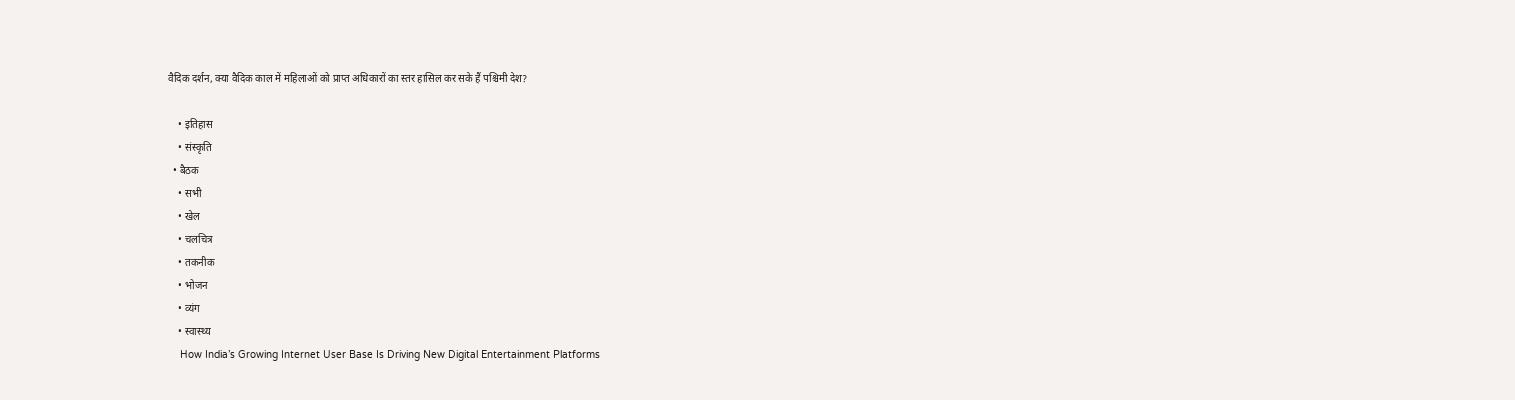वैदिक दर्शन, क्या वैदिक काल में महिलाओं को प्राप्त अधिकारों का स्तर हासिल कर सके हैं पश्चिमी देश?

    • इतिहास
    • संस्कृति
  • बैठक
    • सभी
    • खेल
    • चलचित्र
    • तकनीक
    • भोजन
    • व्यंग
    • स्वास्थ्य
    How India’s Growing Internet User Base Is Driving New Digital Entertainment Platforms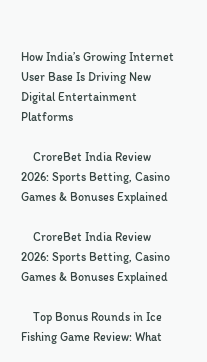How India’s Growing Internet User Base Is Driving New Digital Entertainment Platforms

    CroreBet India Review 2026: Sports Betting, Casino Games & Bonuses Explained

    CroreBet India Review 2026: Sports Betting, Casino Games & Bonuses Explained

    Top Bonus Rounds in Ice Fishing Game Review: What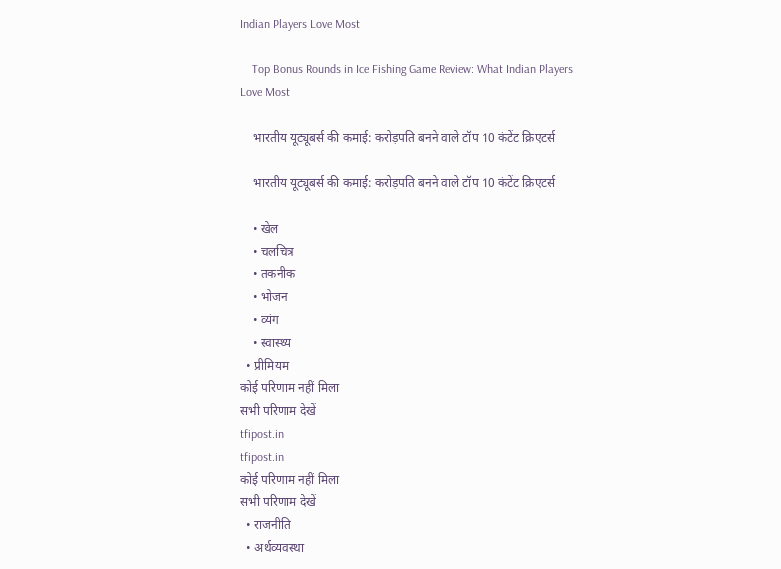Indian Players Love Most

    Top Bonus Rounds in Ice Fishing Game Review: What Indian Players Love Most

    भारतीय यूट्यूबर्स की कमाई: करोड़पति बनने वाले टॉप 10 कंटेंट क्रिएटर्स

    भारतीय यूट्यूबर्स की कमाई: करोड़पति बनने वाले टॉप 10 कंटेंट क्रिएटर्स

    • खेल
    • चलचित्र
    • तकनीक
    • भोजन
    • व्यंग
    • स्वास्थ्य
  • प्रीमियम
कोई परिणाम नहीं मिला
सभी परिणाम देखें
tfipost.in
tfipost.in
कोई परिणाम नहीं मिला
सभी परिणाम देखें
  • राजनीति
  • अर्थव्यवस्था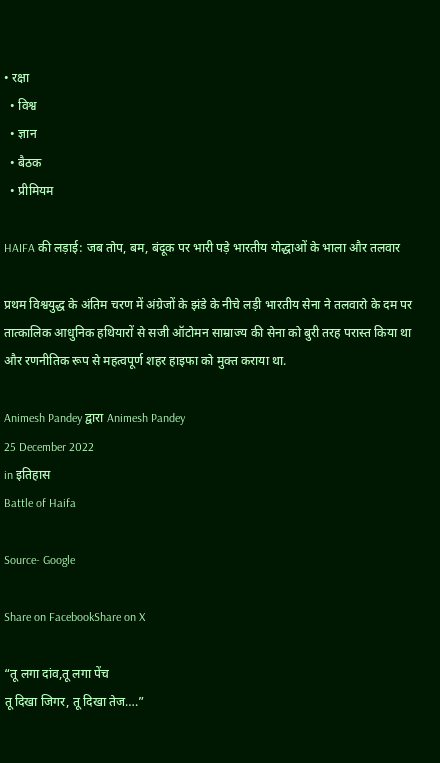• रक्षा
  • विश्व
  • ज्ञान
  • बैठक
  • प्रीमियम

HAIFA की लड़ाई: जब तोप, बम, बंदूक पर भारी पड़े भारतीय योद्धाओं के भाला और तलवार

प्रथम विश्वयुद्ध के अंतिम चरण में अंग्रेजों के झंडे के नीचे लड़ी भारतीय सेना ने तलवारो के दम पर तात्कालिक आधुनिक हथियारों से सजी ऑटोमन साम्राज्य की सेना को बुरी तरह परास्त किया था और रणनीतिक रूप से महत्वपूर्ण शहर हाइफा को मुक्त कराया था.

Animesh Pandey द्वारा Animesh Pandey
25 December 2022
in इतिहास
Battle of Haifa

Source- Google

Share on FacebookShare on X

“तू लगा दांव,तू लगा पेंच
तू दिखा जिगर, तू दिखा तेज….”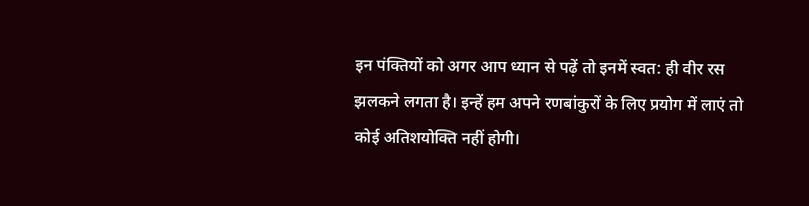इन पंक्तियों को अगर आप ध्यान से पढ़ें तो इनमें स्वत: ही वीर रस झलकने लगता है। इन्हें हम अपने रणबांकुरों के लिए प्रयोग में लाएं तो कोई अतिशयोक्ति नहीं होगी।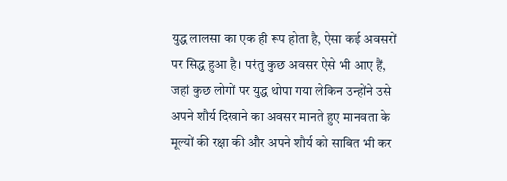युद्ध लालसा का एक ही रूप होता है, ऐसा कई अवसरों पर सिद्ध हुआ है। परंतु कुछ अवसर ऐसे भी आए हैं, जहां कुछ लोगों पर युद्ध थोपा गया लेकिन उन्होंने उसे अपने शौर्य दिखाने का अवसर मानते हुए मानवता के मूल्यों की रक्षा की और अपने शौर्य को साबित भी कर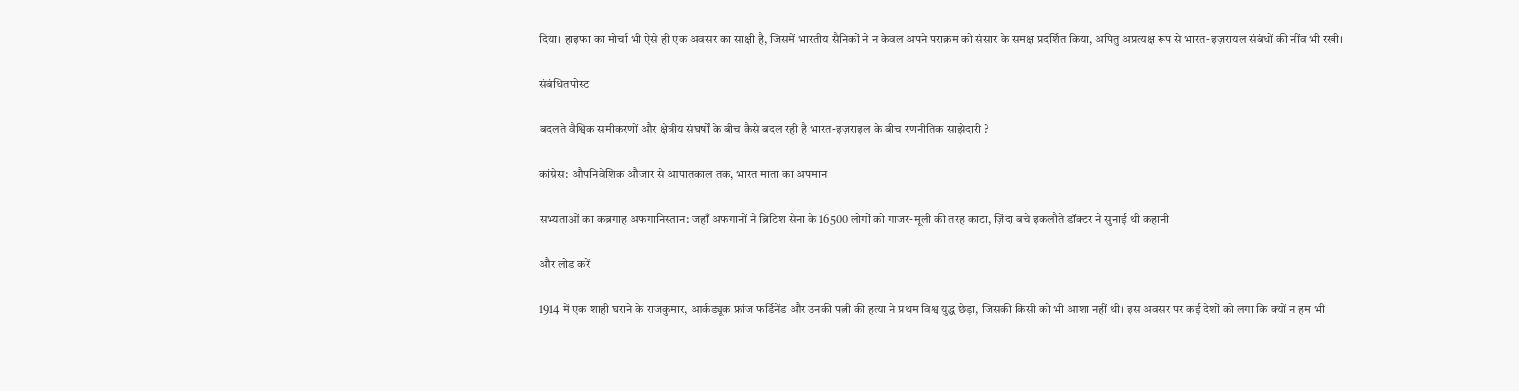दिया। हाइफा का मोर्चा भी ऐसे ही एक अवसर का साक्षी है, जिसमें भारतीय सैनिकों ने न केवल अपने पराक्रम को संसार के समक्ष प्रदर्शित किया, अपितु अप्रत्यक्ष रूप से भारत-इज़रायल संबंधों की नींव भी रखी।

संबंधितपोस्ट

बदलते वैश्विक समीकरणों और क्षेत्रीय संघर्षों के बीच कैसे बदल रही है भारत-इज़राइल के बीच रणनीतिक साझेदारी ?

कांग्रेस: औपनिवेशिक औजार से आपातकाल तक, भारत माता का अपमान

सभ्यताओं का कब्रगाह अफगानिस्तान: जहाँ अफगानों ने ब्रिटिश सेना के 16500 लोगों को गाजर-मूली की तरह काटा, ज़िंदा बचे इकलौते डॉक्टर ने सुनाई थी कहानी

और लोड करें

1914 में एक शाही घराने के राजकुमार, आर्कड्यूक फ्रांज फर्डिनेंड और उनकी पत्नी की हत्या ने प्रथम विश्व युद्ध छेड़ा, जिसकी किसी को भी आशा नहीं थी। इस अवसर पर कई देशों को लगा कि क्यों न हम भी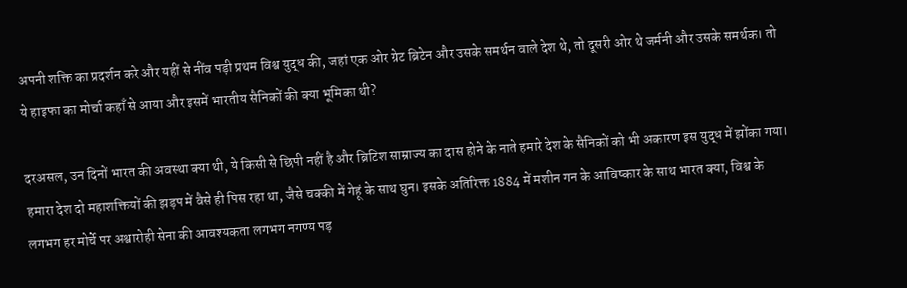अपनी शक्ति का प्रदर्शन करे और यहीं से नींव पड़ी प्रथम विश्व युद्ध की, जहां एक ओर ग्रेट ब्रिटेन और उसके समर्थन वाले देश थे, तो दूसरी ओर थे जर्मनी और उसके समर्थक। तो ये हाइफा का मोर्चा कहाँ से आया और इसमें भारतीय सैनिकों की क्या भूमिका थी?

दरअसल, उन दिनों भारत की अवस्था क्या थी, ये किसी से छिपी नहीं है और ब्रिटिश साम्राज्य का दास होने के नाते हमारे देश के सैनिकों को भी अकारण इस युद्ध में झोंका गया। हमारा देश दो महाशक्तियों की झड़प में वैसे ही पिस रहा था, जैसे चक्की में गेहूं के साथ घुन। इसके अतिरिक्त 1884 में मशीन गन के आविष्कार के साथ भारत क्या, विश्व के लगभग हर मोर्चे पर अश्वारोही सेना की आवश्यकता लगभग नगण्य पड़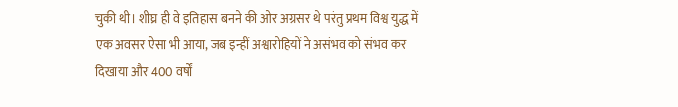चुकी थी। शीघ्र ही वे इतिहास बनने की ओर अग्रसर थे परंतु प्रथम विश्व युद्ध में एक अवसर ऐसा भी आया, जब इन्हीं अश्वारोहियों ने असंभव को संभव कर दिखाया और 400 वर्षों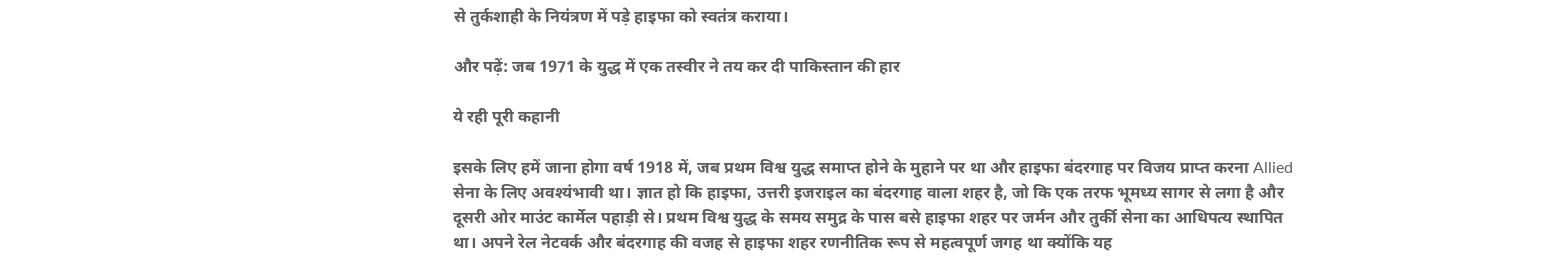से तुर्कशाही के नियंत्रण में पड़े हाइफा को स्वतंत्र कराया।

और पढ़ें: जब 1971 के युद्ध में एक तस्वीर ने तय कर दी पाकिस्तान की हार

ये रही पूरी कहानी

इसके लिए हमें जाना होगा वर्ष 1918 में, जब प्रथम विश्व युद्ध समाप्त होने के मुहाने पर था और हाइफा बंदरगाह पर विजय प्राप्त करना Allied सेना के लिए अवश्यंभावी था। ज्ञात हो कि हाइफा, उत्तरी इजराइल का बंदरगाह वाला शहर है, जो कि एक तरफ भूमध्य सागर से लगा है और दूसरी ओर माउंट कार्मेल पहाड़ी से। प्रथम विश्व युद्ध के समय समुद्र के पास बसे हाइफा शहर पर जर्मन और तुर्की सेना का आधिपत्य स्थापित था। अपने रेल नेटवर्क और बंदरगाह की वजह से हाइफा शहर रणनीतिक रूप से महत्वपूर्ण जगह था क्योंकि यह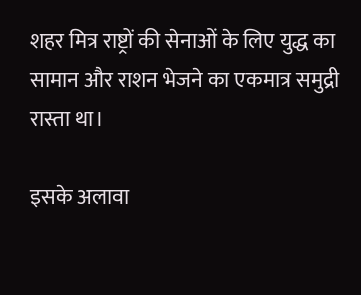शहर मित्र राष्ट्रों की सेनाओं के लिए युद्ध का सामान और राशन भेजने का एकमात्र समुद्री रास्ता था।

इसके अलावा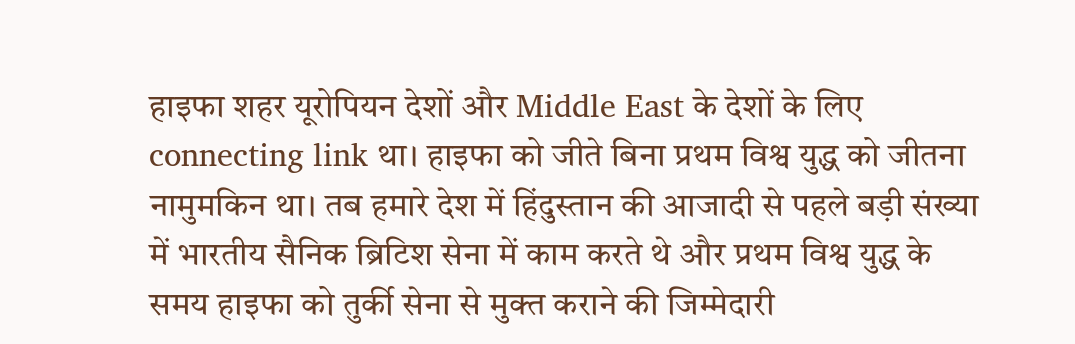हाइफा शहर यूरोपियन देशों और Middle East के देशों के लिए connecting link था। हाइफा को जीते बिना प्रथम विश्व युद्ध को जीतना नामुमकिन था। तब हमारे देश में हिंदुस्तान की आजादी से पहले बड़ी संख्या में भारतीय सैनिक ब्रिटिश सेना में काम करते थे और प्रथम विश्व युद्ध के समय हाइफा को तुर्की सेना से मुक्त कराने की जिम्मेदारी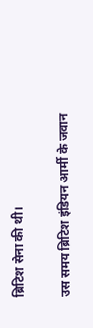ब्रिटिश सेना की थी।

उस समय ब्रिटिश इंडियन आर्मी के जवान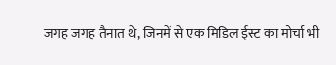जगह जगह तैनात थे, जिनमें से एक मिडिल ईस्ट का मोर्चा भी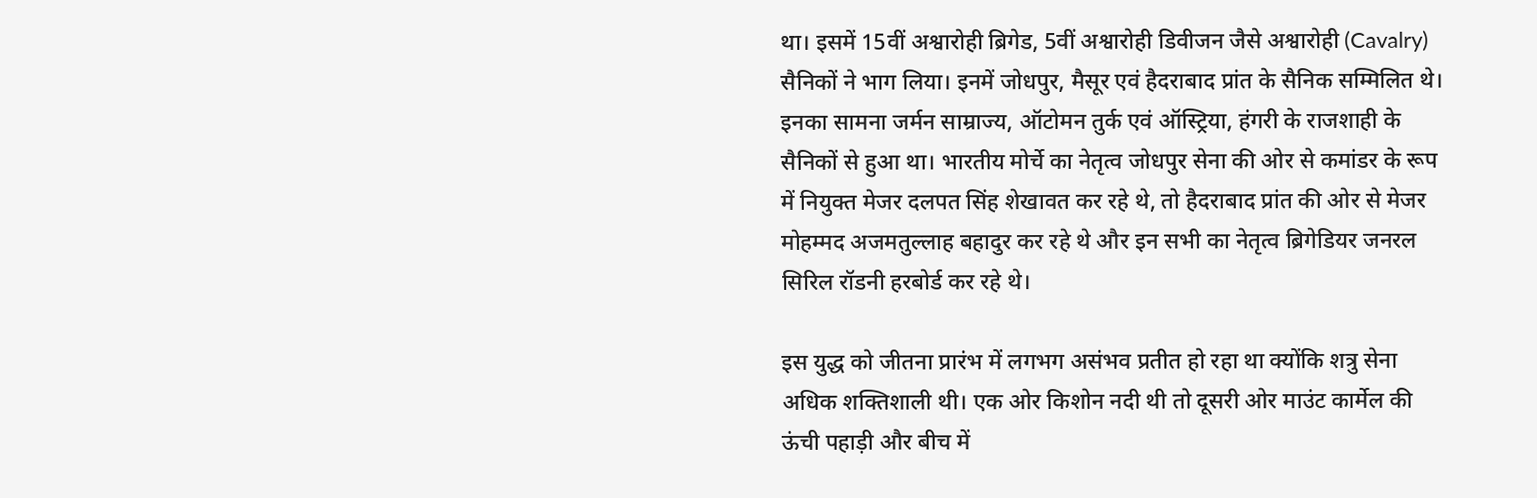था। इसमें 15वीं अश्वारोही ब्रिगेड, 5वीं अश्वारोही डिवीजन जैसे अश्वारोही (Cavalry) सैनिकों ने भाग लिया। इनमें जोधपुर, मैसूर एवं हैदराबाद प्रांत के सैनिक सम्मिलित थे। इनका सामना जर्मन साम्राज्य, ऑटोमन तुर्क एवं ऑस्ट्रिया, हंगरी के राजशाही के सैनिकों से हुआ था। भारतीय मोर्चे का नेतृत्व जोधपुर सेना की ओर से कमांडर के रूप में नियुक्त मेजर दलपत सिंह शेखावत कर रहे थे, तो हैदराबाद प्रांत की ओर से मेजर मोहम्मद अजमतुल्लाह बहादुर कर रहे थे और इन सभी का नेतृत्व ब्रिगेडियर जनरल सिरिल रॉडनी हरबोर्ड कर रहे थे।

इस युद्ध को जीतना प्रारंभ में लगभग असंभव प्रतीत हो रहा था क्योंकि शत्रु सेना अधिक शक्तिशाली थी। एक ओर किशोन नदी थी तो दूसरी ओर माउंट कार्मेल की ऊंची पहाड़ी और बीच में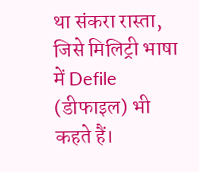था संकरा रास्ता, जिसे मिलिट्री भाषा में Defile (डीफाइल) भी कहते हैं।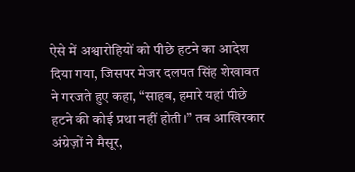ऐसे में अश्वारोहियों को पीछे हटने का आदेश दिया गया, जिसपर मेजर दलपत सिंह शेखावत ने गरजते हुए कहा, “साहब, हमारे यहां पीछे हटने की कोई प्रथा नहीं होती।” तब आखिरकार अंग्रेज़ों ने मैसूर,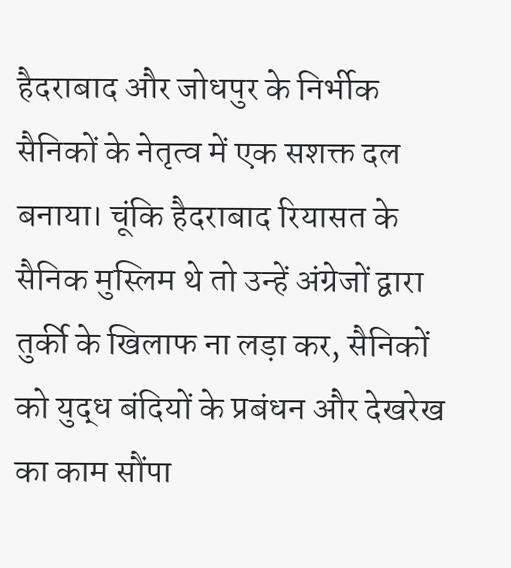हैदराबाद और जोधपुर के निर्भीक सैनिकों के नेतृत्व में एक सशक्त दल बनाया। चूंकि हैदराबाद रियासत के सैनिक मुस्लिम थे तो उन्हें अंग्रेजों द्वारा तुर्की के खिलाफ ना लड़ा कर, सैनिकों को युद्ध बंदियों के प्रबंधन और देखरेख का काम सौंपा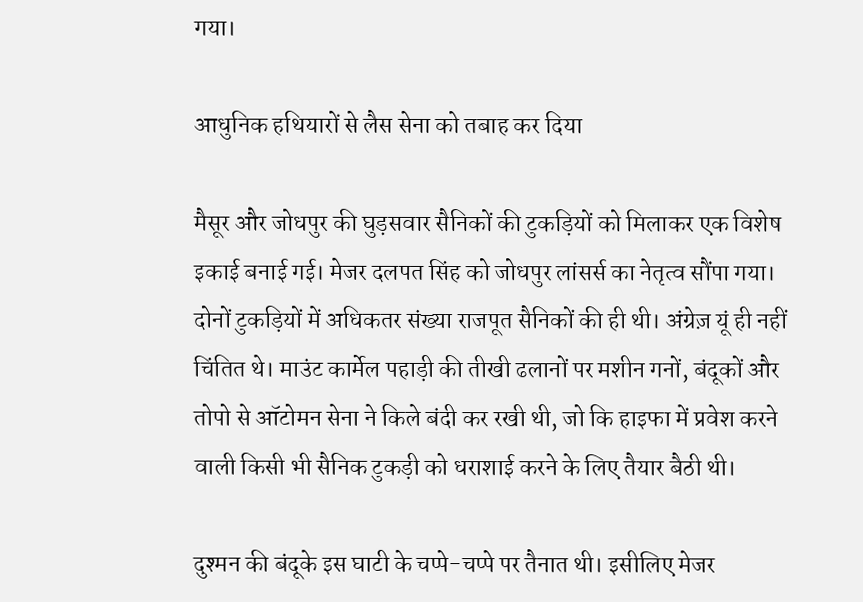गया।

आधुनिक हथियारों से लैस सेना को तबाह कर दिया

मैसूर और जोधपुर की घुड़सवार सैनिकों की टुकड़ियों को मिलाकर एक विशेष इकाई बनाई गई। मेजर दलपत सिंह को जोधपुर लांसर्स का नेतृत्व सौंपा गया। दोनों टुकड़ियों में अधिकतर संख्या राजपूत सैनिकों की ही थी। अंग्रेज़ यूं ही नहीं चिंतित थे। माउंट कार्मेल पहाड़ी की तीखी ढलानों पर मशीन गनों, बंदूकों और तोपो से ऑटोमन सेना ने किले बंदी कर रखी थी, जो कि हाइफा में प्रवेश करने वाली किसी भी सैनिक टुकड़ी को धराशाई करने के लिए तैयार बैठी थी।

दुश्मन की बंदूके इस घाटी के चप्पे-चप्पे पर तैनात थी। इसीलिए मेजर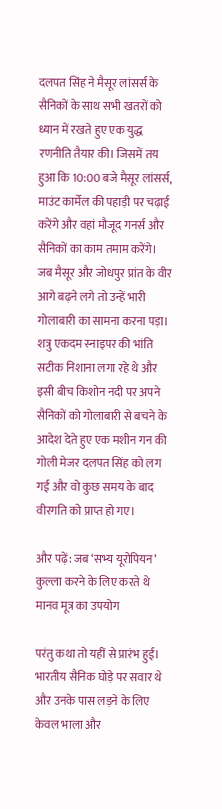दलपत सिंह ने मैसूर लांसर्स के सैनिकों के साथ सभी खतरों को ध्यान में रखते हुए एक युद्ध रणनीति तैयार की। जिसमें तय हुआ कि 10:00 बजे मैसूर लांसर्स, माउंट कार्मेल की पहाड़ी पर चढ़ाई करेंगे और वहां मौजूद गनर्स और सैनिकों का काम तमाम करेंगे। जब मैसूर और जोधपुर प्रांत के वीर आगे बढ़ने लगे तो उन्हें भारी गोलाबारी का सामना करना पड़ा। शत्रु एकदम स्नाइपर की भांति सटीक निशाना लगा रहे थे और इसी बीच किशोन नदी पर अपने सैनिकों को गोलाबारी से बचने के आदेश देते हुए एक मशीन गन की गोली मेजर दलपत सिंह को लग गई और वो कुछ समय के बाद वीरगति को प्राप्त हो गए।

और पढ़ें: जब ‘सभ्य यूरोपियन’ कुल्ला करने के लिए करते थे मानव मूत्र का उपयोग

परंतु कथा तो यहीं से प्रारंभ हुई। भारतीय सैनिक घोड़े पर सवार थे और उनके पास लड़ने के लिए केवल भाला और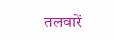तलवारें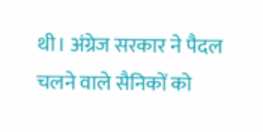थी। अंग्रेज सरकार ने पैदल चलने वाले सैनिकों को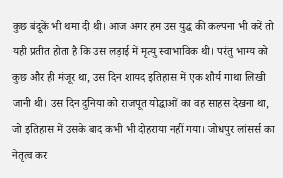कुछ बंदूकें भी थमा दी थी। आज अगर हम उस युद्ध की कल्पना भी करें तो यही प्रतीत होता है कि उस लड़ाई में मृत्यु स्वाभाविक थी। परंतु भाग्य को कुछ और ही मंजूर था, उस दिन शायद इतिहास में एक शौर्य गाथा लिखी जानी थी। उस दिन दुनिया को राजपूत योद्धाओं का वह साहस देखना था, जो इतिहास में उसके बाद कभी भी दोहराया नहीं गया। जोधपुर लांसर्स का नेतृत्व कर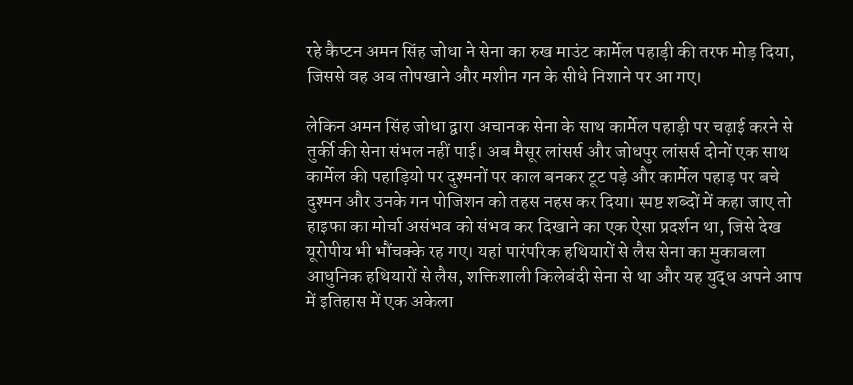रहे कैप्टन अमन सिंह जोधा ने सेना का रुख माउंट कार्मेल पहाड़ी की तरफ मोड़ दिया, जिससे वह अब तोपखाने और मशीन गन के सीधे निशाने पर आ गए।

लेकिन अमन सिंह जोधा द्वारा अचानक सेना के साथ कार्मेल पहाड़ी पर चढ़ाई करने से तुर्की की सेना संभल नहीं पाई। अब मैसूर लांसर्स और जोधपुर लांसर्स दोनों एक साथ कार्मेल की पहाड़ियो पर दुश्मनों पर काल बनकर टूट पड़े और कार्मेल पहाड़ पर बचे दुश्मन और उनके गन पोजिशन को तहस नहस कर दिया। स्पष्ट शब्दों में कहा जाए तो हाइफा का मोर्चा असंभव को संभव कर दिखाने का एक ऐसा प्रदर्शन था, जिसे देख यूरोपीय भी भौंचक्के रह गए। यहां पारंपरिक हथियारों से लैस सेना का मुकाबला आधुनिक हथियारों से लैस, शक्तिशाली किलेबंदी सेना से था और यह युद्ध अपने आप में इतिहास में एक अकेला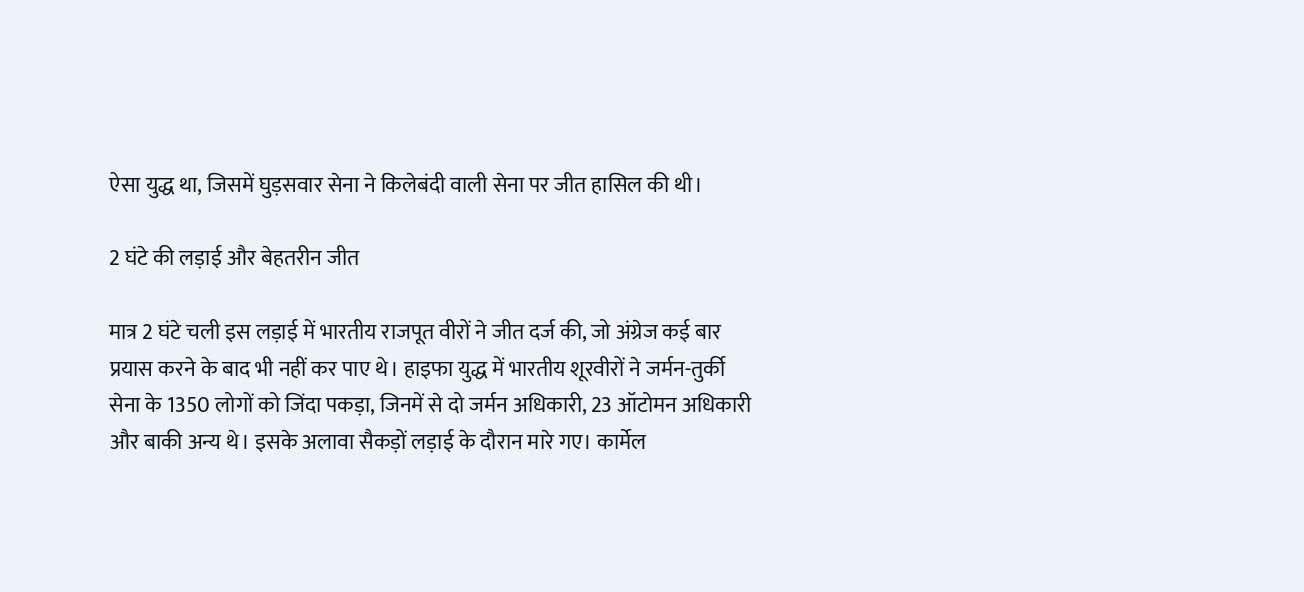ऐसा युद्ध था, जिसमें घुड़सवार सेना ने किलेबंदी वाली सेना पर जीत हासिल की थी।

2 घंटे की लड़ाई और बेहतरीन जीत

मात्र 2 घंटे चली इस लड़ाई में भारतीय राजपूत वीरों ने जीत दर्ज की, जो अंग्रेज कई बार प्रयास करने के बाद भी नहीं कर पाए थे। हाइफा युद्ध में भारतीय शूरवीरों ने जर्मन-तुर्की सेना के 1350 लोगों को जिंदा पकड़ा, जिनमें से दो जर्मन अधिकारी, 23 ऑटोमन अधिकारी और बाकी अन्य थे। इसके अलावा सैकड़ों लड़ाई के दौरान मारे गए। कार्मेल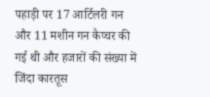पहाड़ी पर 17 आर्टिलरी गन और 11 मशीन गन कैप्चर की गई थी और हजारों की संख्या में जिंदा कारतूस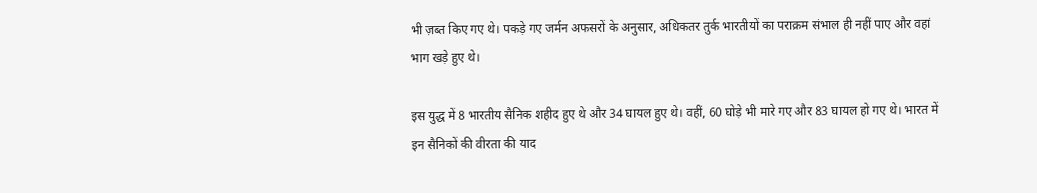भी ज़ब्त किए गए थे। पकड़े गए जर्मन अफसरों के अनुसार, अधिकतर तुर्क भारतीयों का पराक्रम संभाल ही नहीं पाए और वहां भाग खड़े हुए थे।

इस युद्ध में 8 भारतीय सैनिक शहीद हुए थे और 34 घायल हुए थे। वहीं, 60 घोड़े भी मारे गए और 83 घायल हो गए थे। भारत में इन सैनिकों की वीरता की याद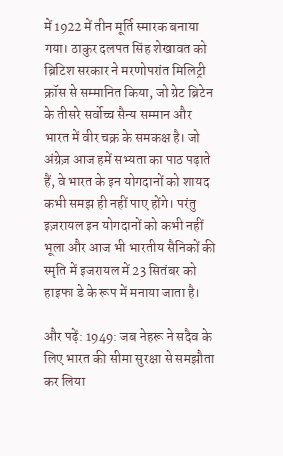में 1922 में तीन मूर्ति स्मारक बनाया गया। ठाकुर दलपत सिंह शेखावत को ब्रिटिश सरकार ने मरणोपरांत मिलिट्री क्रॉस से सम्मानित किया, जो ग्रेट ब्रिटेन के तीसरे सर्वोच्च सैन्य सम्मान और भारत में वीर चक्र के समकक्ष है। जो अंग्रेज़ आज हमें सभ्यता का पाठ पढ़ाते हैं, वे भारत के इन योगदानों को शायद कभी समझ ही नहीं पाए होंगे। परंतु इज़रायल इन योगदानों को कभी नहीं भूला और आज भी भारतीय सैनिकों की स्मृति में इजरायल में 23 सितंबर को हाइफा डे के रूप में मनाया जाता है।

और पढ़ें: 1949: जब नेहरू ने सदैव के लिए भारत की सीमा सुरक्षा से समझौता कर लिया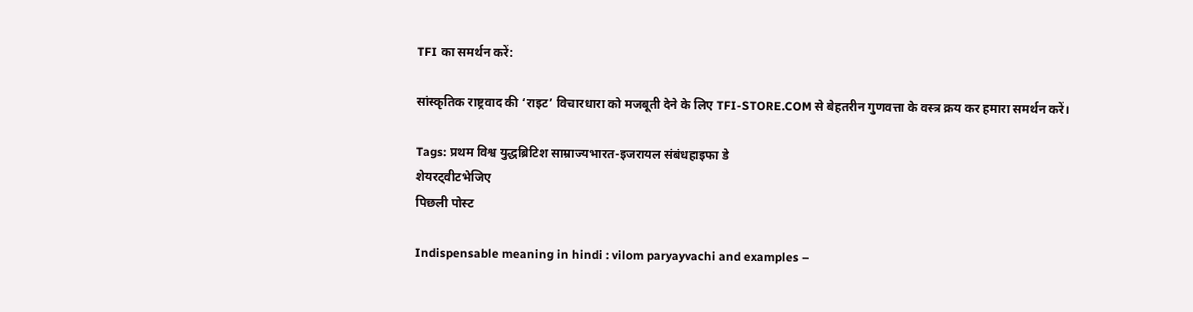TFI का समर्थन करें:

सांस्कृतिक राष्ट्रवाद की ‘राइट’ विचारधारा को मजबूती देने के लिए TFI-STORE.COM से बेहतरीन गुणवत्ता के वस्त्र क्रय कर हमारा समर्थन करें।

Tags: प्रथम विश्व युद्धब्रिटिश साम्राज्यभारत-इजरायल संबंधहाइफा डे
शेयरट्वीटभेजिए
पिछली पोस्ट

Indispensable meaning in hindi : vilom paryayvachi and examples –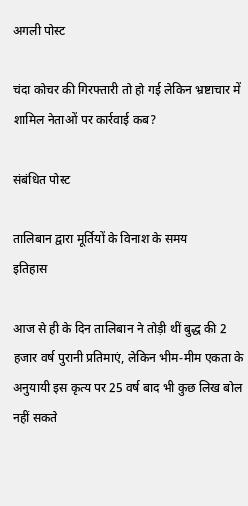अगली पोस्ट

चंदा कोचर की गिरफ्तारी तो हो गई लेकिन भ्रष्टाचार में शामिल नेताओं पर कार्रवाई कब?

संबंधित पोस्ट

तालिबान द्वारा मूर्तियों के विनाश के समय
इतिहास

आज से ही के दिन तालिबान ने तोड़ी थीं बुद्ध की 2 हजार वर्ष पुरानी प्रतिमाएं, लेकिन भीम-मीम एकता के अनुयायी इस कृत्य पर 25 वर्ष बाद भी कुछ लिख बोल नहीं सकते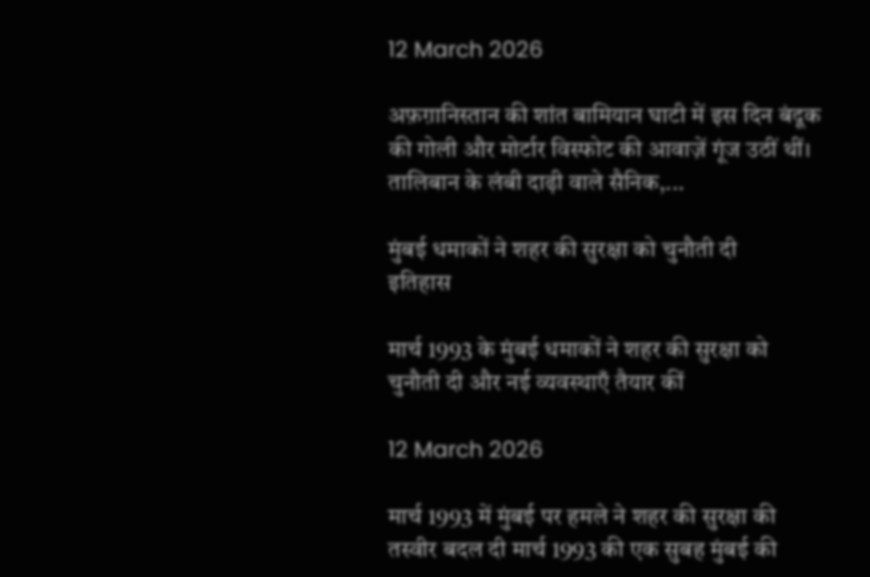12 March 2026

अफ़ग़ानिस्तान की शांत बामियान घाटी में इस दिन बंदूक की गोली और मोर्टार विस्फोट की आवाज़ें गूंज उठीं थीं। तालिबान के लंबी दाढ़ी वाले सैनिक,...

मुंबई धमाकों ने शहर की सुरक्षा को चुनौती दी
इतिहास

मार्च 1993 के मुंबई धमाकों ने शहर की सुरक्षा को चुनौती दी और नई व्यवस्थाएँ तैयार कीं

12 March 2026

मार्च 1993 में मुंबई पर हमले ने शहर की सुरक्षा की तस्वीर बदल दी मार्च 1993 की एक सुबह मुंबई की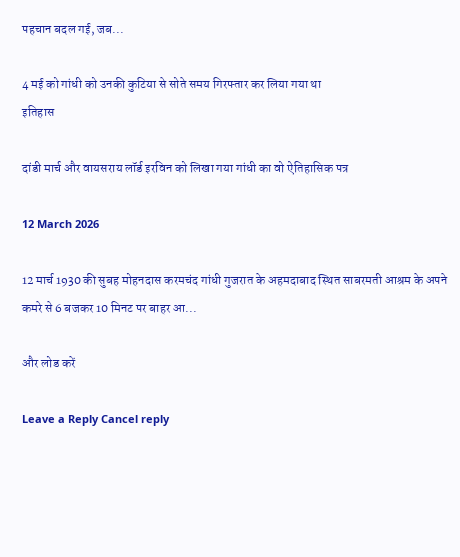पहचान बदल गई, जब...

4 मई को गांधी को उनकी कुटिया से सोते समय गिरफ्तार कर लिया गया था
इतिहास

दांडी मार्च और वायसराय लॉर्ड इरविन को लिखा गया गांधी का वो ऐतिहासिक पत्र

12 March 2026

12 मार्च 1930 की सुबह मोहनदास करमचंद गांधी गुजरात के अहमदाबाद स्थित साबरमती आश्रम के अपने कमरे से 6 बजकर 10 मिनट पर बाहर आ...

और लोड करें

Leave a Reply Cancel reply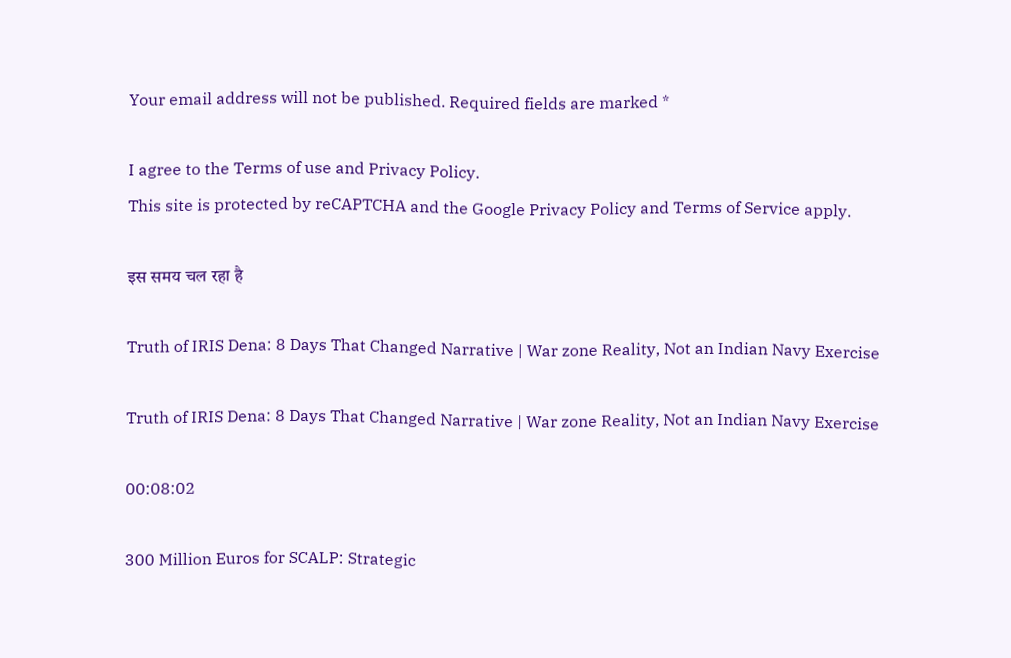Your email address will not be published. Required fields are marked *

I agree to the Terms of use and Privacy Policy.
This site is protected by reCAPTCHA and the Google Privacy Policy and Terms of Service apply.

इस समय चल रहा है

Truth of IRIS Dena: 8 Days That Changed Narrative | War zone Reality, Not an Indian Navy Exercise

Truth of IRIS Dena: 8 Days That Changed Narrative | War zone Reality, Not an Indian Navy Exercise

00:08:02

300 Million Euros for SCALP: Strategic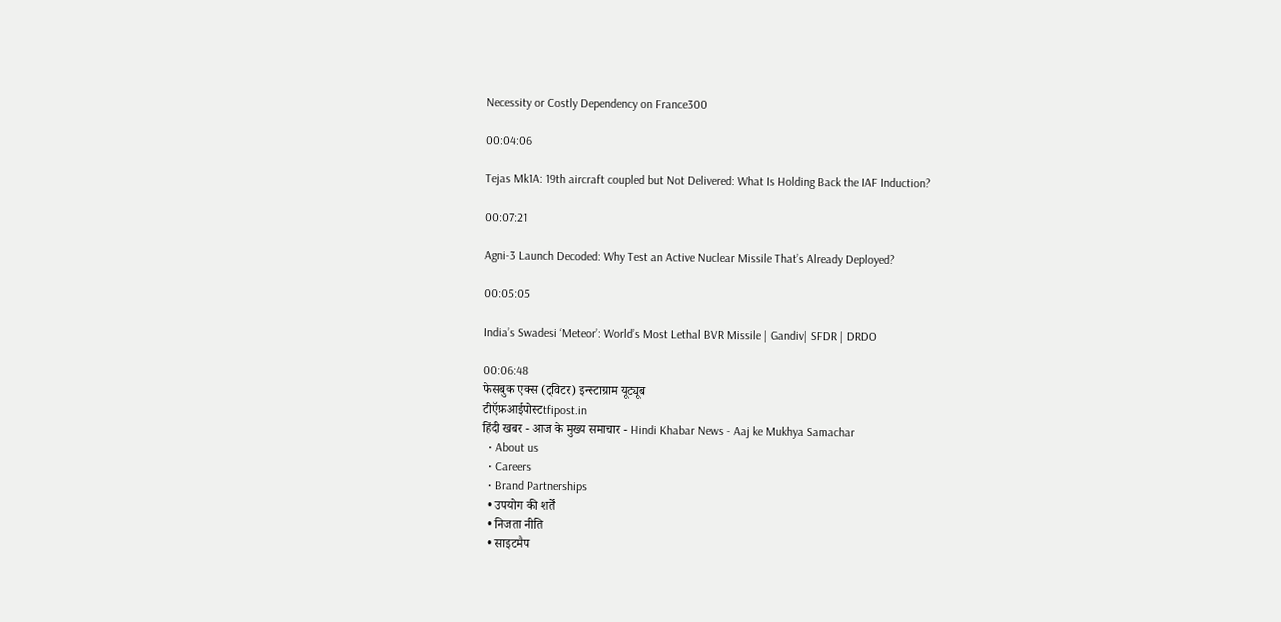Necessity or Costly Dependency on France300

00:04:06

Tejas Mk1A: 19th aircraft coupled but Not Delivered: What Is Holding Back the IAF Induction?

00:07:21

Agni-3 Launch Decoded: Why Test an Active Nuclear Missile That’s Already Deployed?

00:05:05

India’s Swadesi ‘Meteor’: World’s Most Lethal BVR Missile | Gandiv| SFDR | DRDO

00:06:48
फेसबुक एक्स (ट्विटर) इन्स्टाग्राम यूट्यूब
टीऍफ़आईपोस्टtfipost.in
हिंदी खबर - आज के मुख्य समाचार - Hindi Khabar News - Aaj ke Mukhya Samachar
  • About us
  • Careers
  • Brand Partnerships
  • उपयोग की शर्तें
  • निजता नीति
  • साइटमैप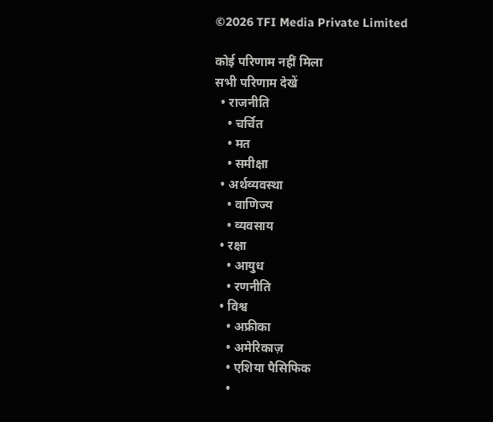©2026 TFI Media Private Limited

कोई परिणाम नहीं मिला
सभी परिणाम देखें
  • राजनीति
    • चर्चित
    • मत
    • समीक्षा
  • अर्थव्यवस्था
    • वाणिज्य
    • व्यवसाय
  • रक्षा
    • आयुध
    • रणनीति
  • विश्व
    • अफ्रीका
    • अमेरिकाज़
    • एशिया पैसिफिक
    •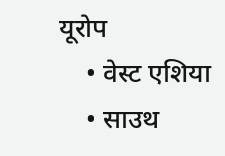यूरोप
    • वेस्ट एशिया
    • साउथ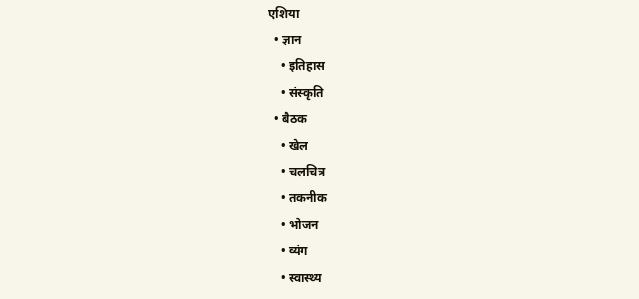एशिया
  • ज्ञान
    • इतिहास
    • संस्कृति
  • बैठक
    • खेल
    • चलचित्र
    • तकनीक
    • भोजन
    • व्यंग
    • स्वास्थ्य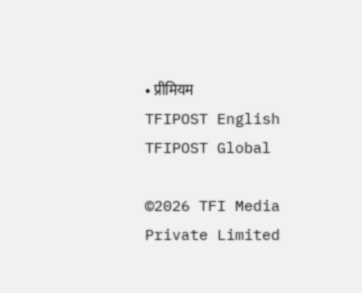• प्रीमियम
TFIPOST English
TFIPOST Global

©2026 TFI Media Private Limited